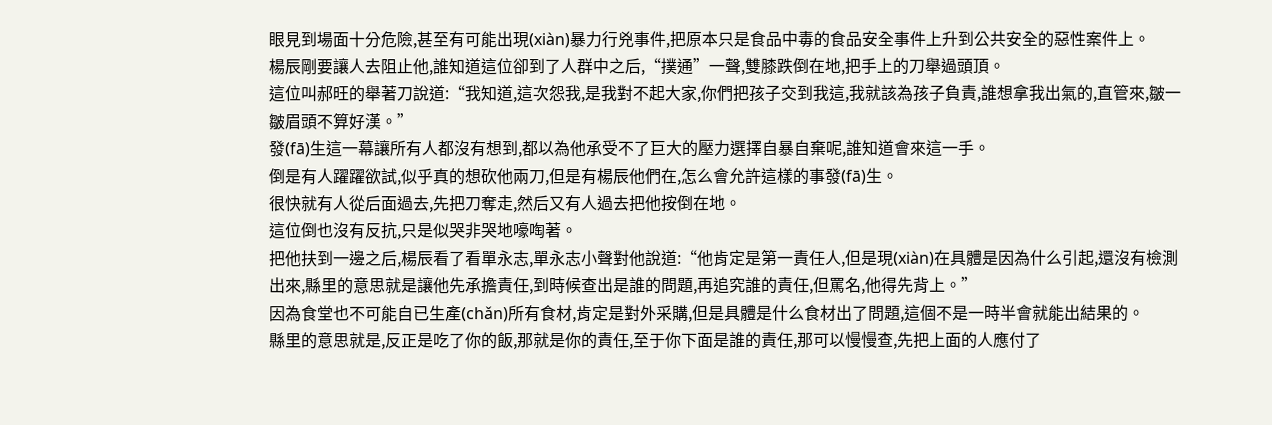眼見到場面十分危險,甚至有可能出現(xiàn)暴力行兇事件,把原本只是食品中毒的食品安全事件上升到公共安全的惡性案件上。
楊辰剛要讓人去阻止他,誰知道這位卻到了人群中之后,“撲通”一聲,雙膝跌倒在地,把手上的刀舉過頭頂。
這位叫郝旺的舉著刀說道:“我知道,這次怨我,是我對不起大家,你們把孩子交到我這,我就該為孩子負責,誰想拿我出氣的,直管來,皺一皺眉頭不算好漢。”
發(fā)生這一幕讓所有人都沒有想到,都以為他承受不了巨大的壓力選擇自暴自棄呢,誰知道會來這一手。
倒是有人躍躍欲試,似乎真的想砍他兩刀,但是有楊辰他們在,怎么會允許這樣的事發(fā)生。
很快就有人從后面過去,先把刀奪走,然后又有人過去把他按倒在地。
這位倒也沒有反抗,只是似哭非哭地嚎啕著。
把他扶到一邊之后,楊辰看了看單永志,單永志小聲對他說道:“他肯定是第一責任人,但是現(xiàn)在具體是因為什么引起,還沒有檢測出來,縣里的意思就是讓他先承擔責任,到時候查出是誰的問題,再追究誰的責任,但罵名,他得先背上。”
因為食堂也不可能自已生產(chǎn)所有食材,肯定是對外采購,但是具體是什么食材出了問題,這個不是一時半會就能出結果的。
縣里的意思就是,反正是吃了你的飯,那就是你的責任,至于你下面是誰的責任,那可以慢慢查,先把上面的人應付了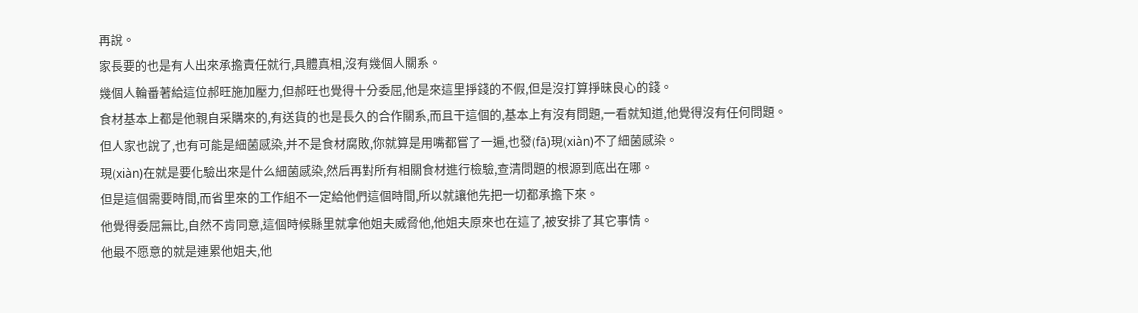再說。
家長要的也是有人出來承擔責任就行,具體真相,沒有幾個人關系。
幾個人輪番著給這位郝旺施加壓力,但郝旺也覺得十分委屈,他是來這里掙錢的不假,但是沒打算掙昧良心的錢。
食材基本上都是他親自采購來的,有送貨的也是長久的合作關系,而且干這個的,基本上有沒有問題,一看就知道,他覺得沒有任何問題。
但人家也說了,也有可能是細菌感染,并不是食材腐敗,你就算是用嘴都嘗了一遍,也發(fā)現(xiàn)不了細菌感染。
現(xiàn)在就是要化驗出來是什么細菌感染,然后再對所有相關食材進行檢驗,查清問題的根源到底出在哪。
但是這個需要時間,而省里來的工作組不一定給他們這個時間,所以就讓他先把一切都承擔下來。
他覺得委屈無比,自然不肯同意,這個時候縣里就拿他姐夫威脅他,他姐夫原來也在這了,被安排了其它事情。
他最不愿意的就是連累他姐夫,他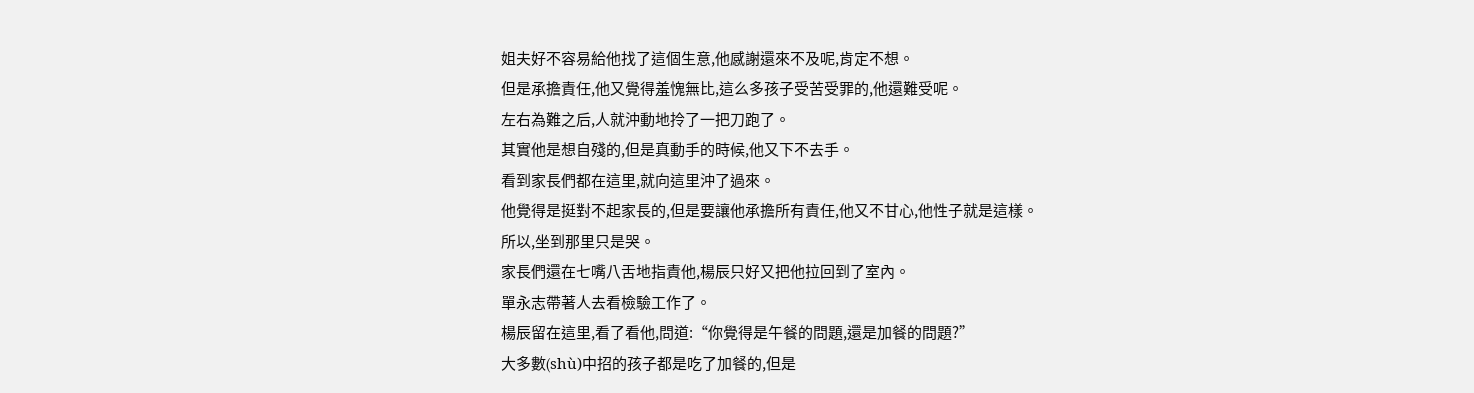姐夫好不容易給他找了這個生意,他感謝還來不及呢,肯定不想。
但是承擔責任,他又覺得羞愧無比,這么多孩子受苦受罪的,他還難受呢。
左右為難之后,人就沖動地拎了一把刀跑了。
其實他是想自殘的,但是真動手的時候,他又下不去手。
看到家長們都在這里,就向這里沖了過來。
他覺得是挺對不起家長的,但是要讓他承擔所有責任,他又不甘心,他性子就是這樣。
所以,坐到那里只是哭。
家長們還在七嘴八舌地指責他,楊辰只好又把他拉回到了室內。
單永志帶著人去看檢驗工作了。
楊辰留在這里,看了看他,問道:“你覺得是午餐的問題,還是加餐的問題?”
大多數(shù)中招的孩子都是吃了加餐的,但是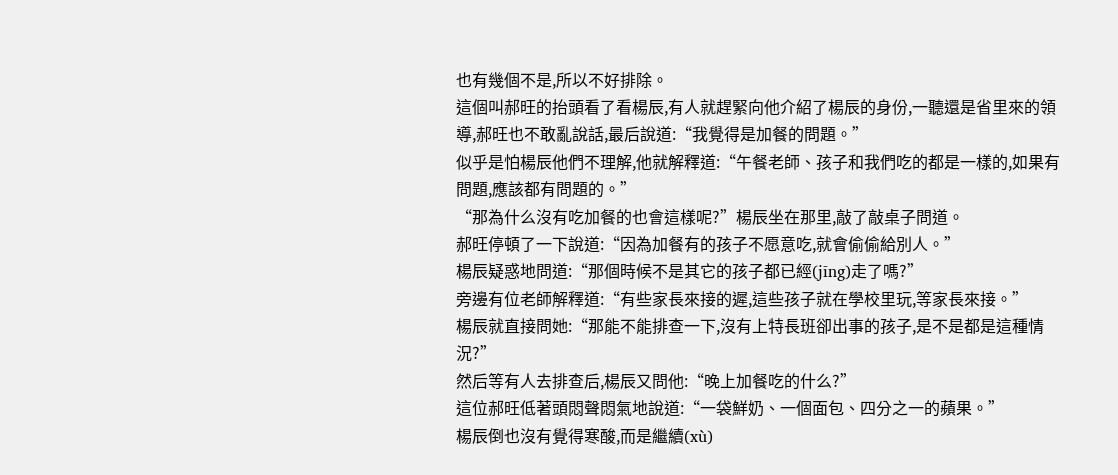也有幾個不是,所以不好排除。
這個叫郝旺的抬頭看了看楊辰,有人就趕緊向他介紹了楊辰的身份,一聽還是省里來的領導,郝旺也不敢亂說話,最后說道:“我覺得是加餐的問題。”
似乎是怕楊辰他們不理解,他就解釋道:“午餐老師、孩子和我們吃的都是一樣的,如果有問題,應該都有問題的。”
“那為什么沒有吃加餐的也會這樣呢?”楊辰坐在那里,敲了敲桌子問道。
郝旺停頓了一下說道:“因為加餐有的孩子不愿意吃,就會偷偷給別人。”
楊辰疑惑地問道:“那個時候不是其它的孩子都已經(jīng)走了嗎?”
旁邊有位老師解釋道:“有些家長來接的遲,這些孩子就在學校里玩,等家長來接。”
楊辰就直接問她:“那能不能排查一下,沒有上特長班卻出事的孩子,是不是都是這種情況?”
然后等有人去排查后,楊辰又問他:“晚上加餐吃的什么?”
這位郝旺低著頭悶聲悶氣地說道:“一袋鮮奶、一個面包、四分之一的蘋果。”
楊辰倒也沒有覺得寒酸,而是繼續(xù)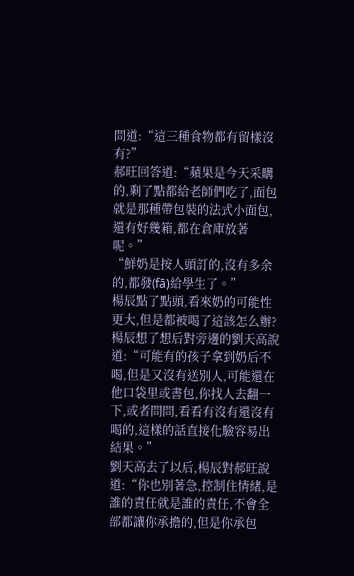問道:“這三種食物都有留樣沒有?”
郝旺回答道:“蘋果是今天采購的,剩了點都給老師們吃了,面包就是那種帶包裝的法式小面包,還有好幾箱,都在倉庫放著呢。”
“鮮奶是按人頭訂的,沒有多余的,都發(fā)給學生了。”
楊辰點了點頭,看來奶的可能性更大,但是都被喝了這該怎么辦?
楊辰想了想后對旁邊的劉天高說道:“可能有的孩子拿到奶后不喝,但是又沒有送別人,可能還在他口袋里或書包,你找人去翻一下,或者問問,看看有沒有還沒有喝的,這樣的話直接化驗容易出結果。”
劉天高去了以后,楊辰對郝旺說道:“你也別著急,控制住情緒,是誰的責任就是誰的責任,不會全部都讓你承擔的,但是你承包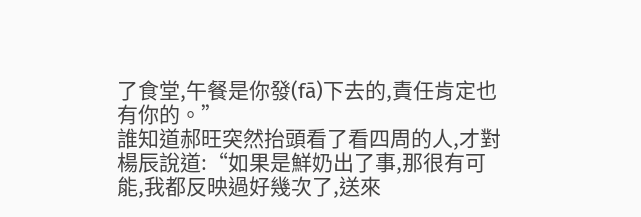了食堂,午餐是你發(fā)下去的,責任肯定也有你的。”
誰知道郝旺突然抬頭看了看四周的人,才對楊辰說道:“如果是鮮奶出了事,那很有可能,我都反映過好幾次了,送來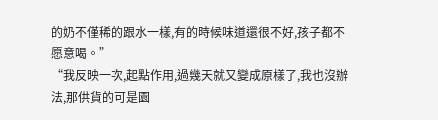的奶不僅稀的跟水一樣,有的時候味道還很不好,孩子都不愿意喝。”
“我反映一次,起點作用,過幾天就又變成原樣了,我也沒辦法,那供貨的可是園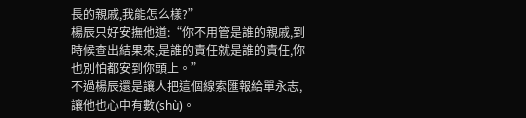長的親戚,我能怎么樣?”
楊辰只好安撫他道:“你不用管是誰的親戚,到時候查出結果來,是誰的責任就是誰的責任,你也別怕都安到你頭上。”
不過楊辰還是讓人把這個線索匯報給單永志,讓他也心中有數(shù)。